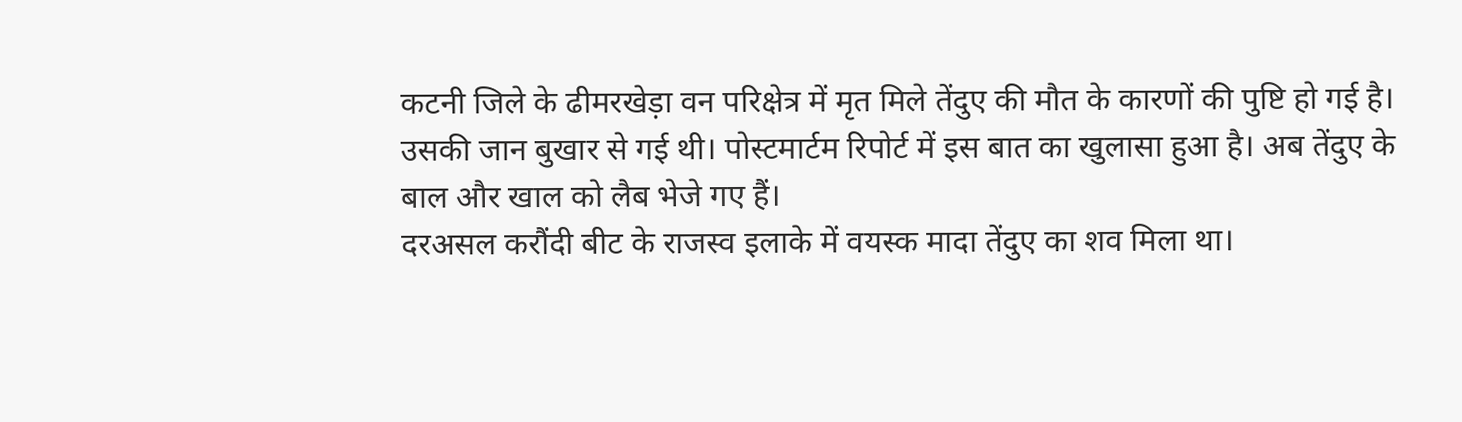कटनी जिले के ढीमरखेड़ा वन परिक्षेत्र में मृत मिले तेंदुए की मौत के कारणों की पुष्टि हो गई है। उसकी जान बुखार से गई थी। पोस्टमार्टम रिपोर्ट में इस बात का खुलासा हुआ है। अब तेंदुए के बाल और खाल को लैब भेजे गए हैं।
दरअसल करौंदी बीट के राजस्व इलाके में वयस्क मादा तेंदुए का शव मिला था।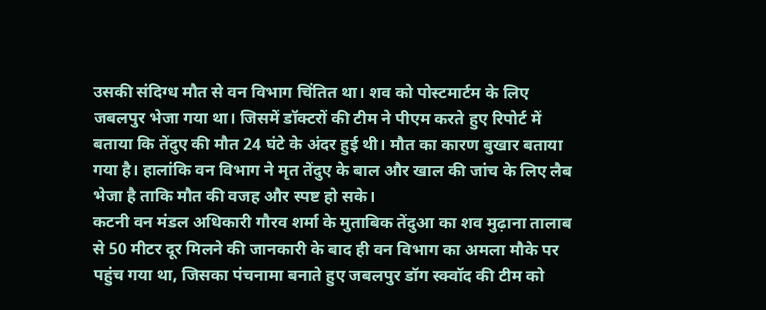उसकी संदिग्ध मौत से वन विभाग चिंतित था। शव को पोस्टमार्टम के लिए जबलपुर भेजा गया था। जिसमें डॉक्टरों की टीम ने पीएम करते हुए रिपोर्ट में बताया कि तेंदुए की मौत 24 घंटे के अंदर हुई थी। मौत का कारण बुखार बताया गया है। हालांकि वन विभाग ने मृत तेंदुए के बाल और खाल की जांच के लिए लैब भेजा है ताकि मौत की वजह और स्पष्ट हो सके।
कटनी वन मंडल अधिकारी गौरव शर्मा के मुताबिक तेंदुआ का शव मुढ़ाना तालाब से 50 मीटर दूर मिलने की जानकारी के बाद ही वन विभाग का अमला मौके पर पहुंच गया था, जिसका पंचनामा बनाते हुए जबलपुर डॉग स्क्वॉद की टीम को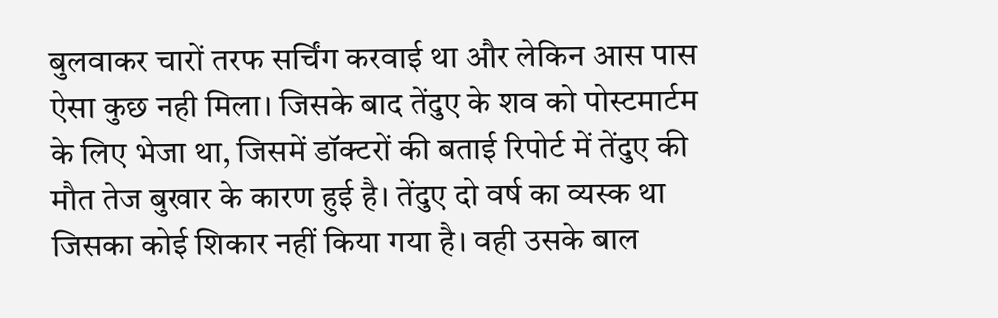बुलवाकर चारों तरफ सर्चिंग करवाई था और लेकिन आस पास ऐसा कुछ नही मिला। जिसके बाद तेंदुए के शव को पोस्टमार्टम के लिए भेजा था, जिसमें डॉक्टरों की बताई रिपोर्ट में तेंदुए की मौत तेज बुखार के कारण हुई है। तेंदुए दो वर्ष का व्यस्क था जिसका कोई शिकार नहीं किया गया है। वही उसके बाल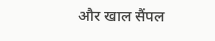और खाल सैंपल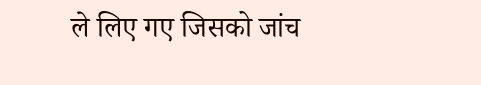ले लिए गए जिसको जांच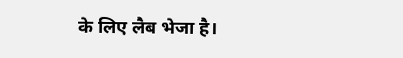के लिए लैब भेजा है।